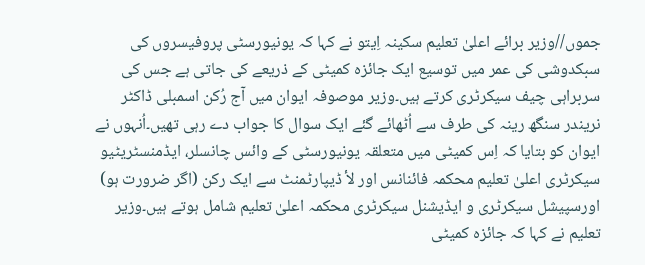جموں//وزیر برائے اعلیٰ تعلیم سکینہ اِیتو نے کہا کہ یونیورسٹی پروفیسروں کی سبکدوشی کی عمر میں توسیع ایک جائزہ کمیٹی کے ذریعے کی جاتی ہے جس کی سربراہی چیف سیکرٹری کرتے ہیں۔وزیر موصوفہ ایوان میں آج رُکن اسمبلی ڈاکٹر نریندر سنگھ رینہ کی طرف سے اُٹھائے گئے ایک سوال کا جواب دے رہی تھیں۔اُنہوں نے ایوان کو بتایا کہ اِس کمیٹی میں متعلقہ یونیورسٹی کے وائس چانسلر، ایڈمنسٹریٹیو سیکرٹری اعلیٰ تعلیم محکمہ فائنانس اور لأ ڈیپارٹمنٹ سے ایک رکن (اگر ضرورت ہو) اورسپیشل سیکرٹری و ایڈیشنل سیکرٹری محکمہ اعلیٰ تعلیم شامل ہوتے ہیں۔وزیر تعلیم نے کہا کہ جائزہ کمیٹی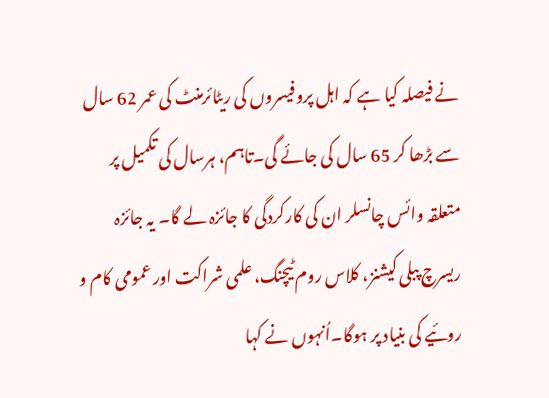نے فیصلہ کیا ہے کہ اہل پروفیسروں کی ریٹائرمنٹ کی عمر 62 سال سے بڑھا کر 65 سال کی جائے گی۔تاہم، ہرسال کی تکمیل پر متعلقہ وائس چانسلر ان کی کارکردگی کا جائزہ لے گا۔ یہ جائزہ ریسرچ پبلی کیشنز، کلاس روم ٹیچنگ، علمی شراکت اور عمومی کام و روئیے کی بنیاد پر ہوگا۔اُنہوں نے کہا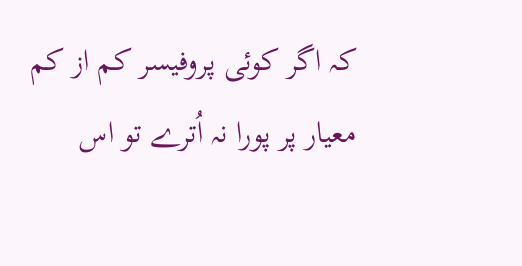کہ اگر کوئی پروفیسر کم از کم معیار پر پورا نہ اُترے تو اس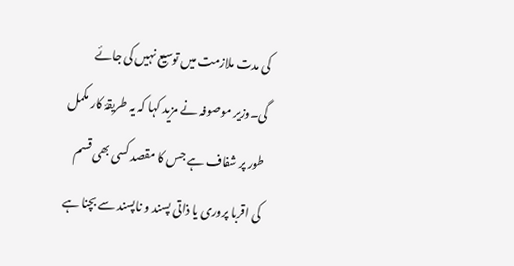کی مدت ملازمت میں توسیع نہیں کی جائے گی۔وزیر موصوفہ نے مزید کہا کہ یہ طریقۂ کار مکمل طور پر شفاف ہے جس کا مقصد کسی بھی قسم کی اقربا پروری یا ذاتی پسند و ناپسند سے بچنا ہے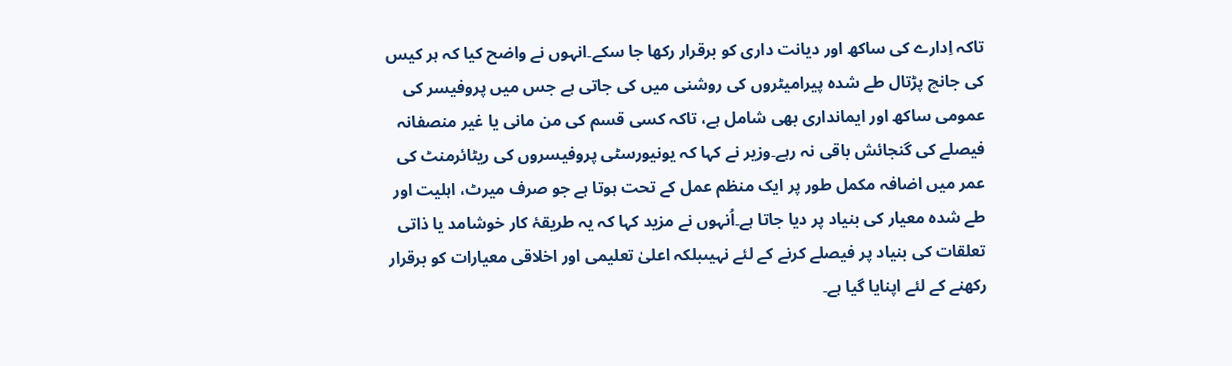تاکہ اِدارے کی ساکھ اور دیانت داری کو برقرار رکھا جا سکے۔انہوں نے واضح کیا کہ ہر کیس کی جانچ پڑتال طے شدہ پیرامیٹروں کی روشنی میں کی جاتی ہے جس میں پروفیسر کی عمومی ساکھ اور ایمانداری بھی شامل ہے، تاکہ کسی قسم کی من مانی یا غیر منصفانہ فیصلے کی گنجائش باقی نہ رہے۔وزیر نے کہا کہ یونیورسٹی پروفیسروں کی ریٹائرمنٹ کی عمر میں اضافہ مکمل طور پر ایک منظم عمل کے تحت ہوتا ہے جو صرف میرٹ، اہلیت اور طے شدہ معیار کی بنیاد پر دیا جاتا ہے۔اُنہوں نے مزید کہا کہ یہ طریقۂ کار خوشامد یا ذاتی تعلقات کی بنیاد پر فیصلے کرنے کے لئے نہیںبلکہ اعلیٰ تعلیمی اور اخلاقی معیارات کو برقرار رکھنے کے لئے اپنایا گیا ہے۔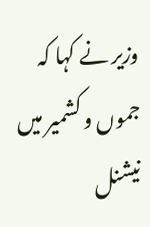وزیر نے کہا کہ جموں و کشمیر میں نیشنل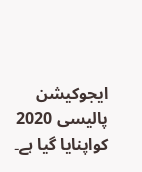ایجوکیشن پالیسی 2020 کواپنایا گیا ہے۔